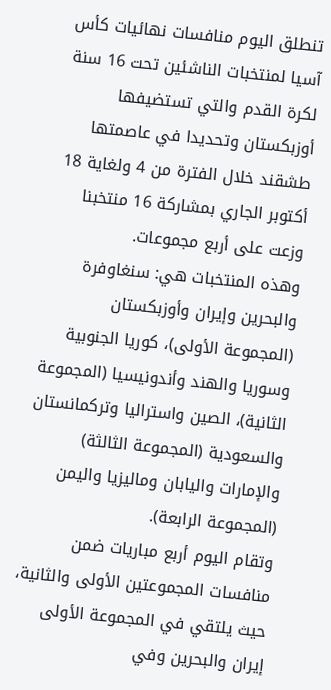تنطلق اليوم منافسات نهائيات كأس آسيا لمنتخبات الناشئين تحت 16 سنة لكرة القدم والتي تستضيفها أوزبكستان وتحديدا في عاصمتها طشقند خلال الفترة من 4 ولغاية 18 أكتوبر الجاري بمشاركة 16 منتخبنا وزعت على أربع مجموعات.
وهذه المنتخبات هي: سنغاوفرة والبحرين وإيران وأوزبكستان (المجموعة الأولى)، كوريا الجنوبية وسوريا والهند وأندونيسيا (المجموعة الثانية)، الصين واستراليا وتركمانستان والسعودية (المجموعة الثالثة) والإمارات واليابان وماليزيا واليمن (المجموعة الرابعة).
وتقام اليوم أربع مباريات ضمن منافسات المجموعتين الأولى والثانية، حيث يلتقي في المجموعة الأولى إيران والبحرين وفي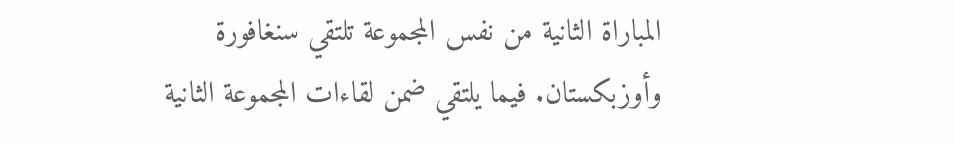المباراة الثانية من نفس المجموعة تلتقي سنغافورة وأوزبكستان. فيما يلتقي ضمن لقاءات المجموعة الثانية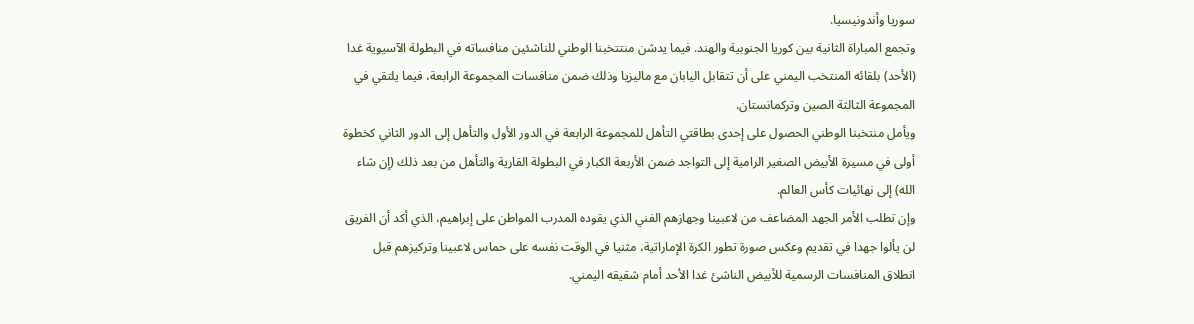سوريا وأندونيسيا.
وتجمع المباراة الثانية بين كوريا الجنوبية والهند. فيما يدشن منتتخبنا الوطني للناشئين منافساته في البطولة الآسيوية غدا (الأحد) بلقائه المنتخب اليمني على أن تتقابل اليابان مع ماليزيا وذلك ضمن منافسات المجموعة الرابعة، فيما يلتقي في المجموعة الثالثة الصين وتركمانستان.
ويأمل منتخبنا الوطني الحصول على إحدى بطاقتي التأهل للمجموعة الرابعة في الدور الأول والتأهل إلى الدور الثاني كخطوة أولى في مسيرة الأبيض الصغير الرامية إلى التواجد ضمن الأربعة الكبار في البطولة القارية والتأهل من بعد ذلك (إن شاء الله) إلى نهائيات كأس العالم.
وإن تطلب الأمر الجهد المضاعف من لاعبينا وجهازهم الفني الذي يقوده المدرب المواطن على إبراهيم، الذي أكد أن الفريق لن يألوا جهدا في تقديم وعكس صورة تطور الكرة الإماراتية، مثنيا في الوقت نفسه على حماس لاعبينا وتركيزهم قبل انطلاق المنافسات الرسمية للأبيض الناشئ غدا الأحد أمام شقيقه اليمني.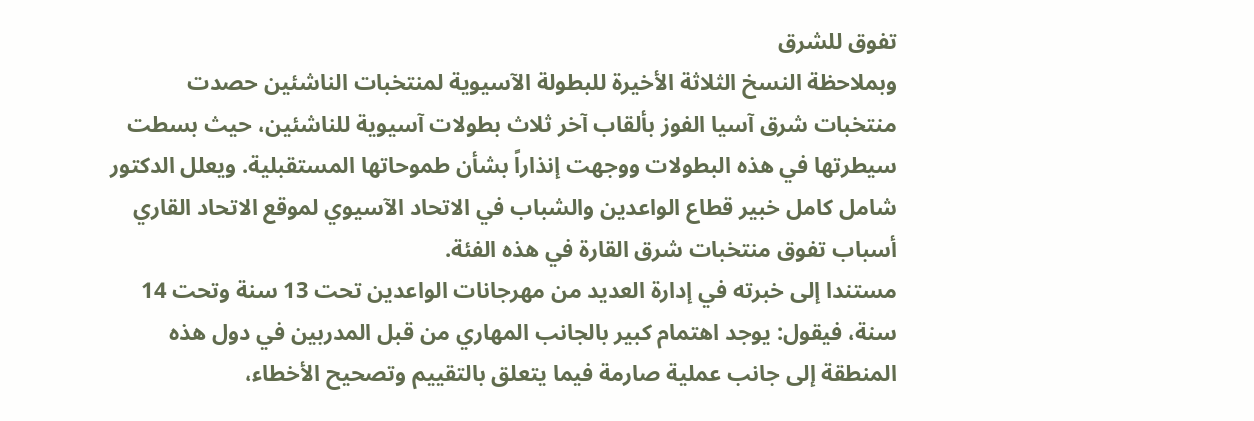تفوق للشرق
وبملاحظة النسخ الثلاثة الأخيرة للبطولة الآسيوية لمنتخبات الناشئين حصدت منتخبات شرق آسيا الفوز بألقاب آخر ثلاث بطولات آسيوية للناشئين، حيث بسطت سيطرتها في هذه البطولات ووجهت إنذاراً بشأن طموحاتها المستقبلية. ويعلل الدكتور شامل كامل خبير قطاع الواعدين والشباب في الاتحاد الآسيوي لموقع الاتحاد القاري أسباب تفوق منتخبات شرق القارة في هذه الفئة.
مستندا إلى خبرته في إدارة العديد من مهرجانات الواعدين تحت 13 سنة وتحت 14 سنة، فيقول: يوجد اهتمام كبير بالجانب المهاري من قبل المدربين في دول هذه المنطقة إلى جانب عملية صارمة فيما يتعلق بالتقييم وتصحيح الأخطاء،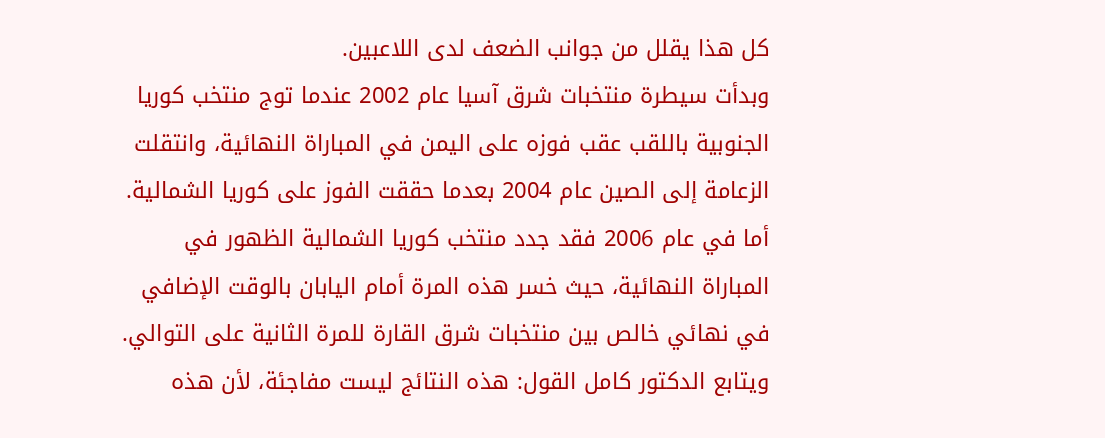كل هذا يقلل من جوانب الضعف لدى اللاعبين.
وبدأت سيطرة منتخبات شرق آسيا عام 2002 عندما توج منتخب كوريا الجنوبية باللقب عقب فوزه على اليمن في المباراة النهائية، وانتقلت الزعامة إلى الصين عام 2004 بعدما حققت الفوز على كوريا الشمالية. أما في عام 2006 فقد جدد منتخب كوريا الشمالية الظهور في المباراة النهائية، حيث خسر هذه المرة أمام اليابان بالوقت الإضافي في نهائي خالص بين منتخبات شرق القارة للمرة الثانية على التوالي.
ويتابع الدكتور كامل القول: هذه النتائج ليست مفاجئة، لأن هذه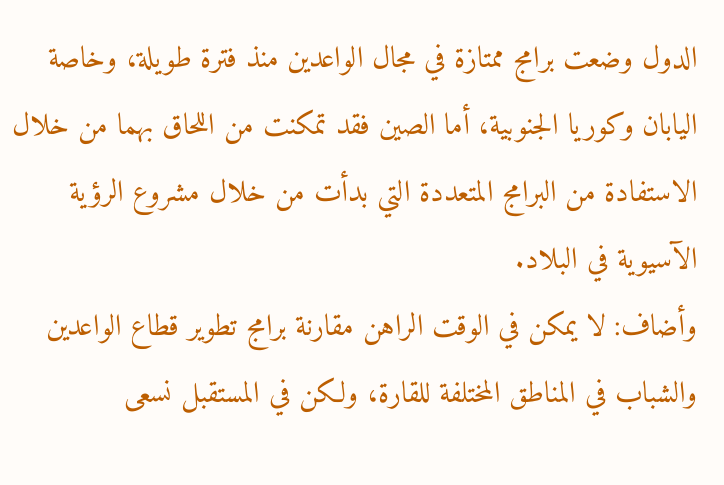الدول وضعت برامج ممتازة في مجال الواعدين منذ فترة طويلة، وخاصة اليابان وكوريا الجنوبية، أما الصين فقد تمكنت من اللحاق بهما من خلال الاستفادة من البرامج المتعددة التي بدأت من خلال مشروع الرؤية الآسيوية في البلاد.
وأضاف: لا يمكن في الوقت الراهن مقارنة برامج تطوير قطاع الواعدين والشباب في المناطق المختلفة للقارة، ولكن في المستقبل نسعى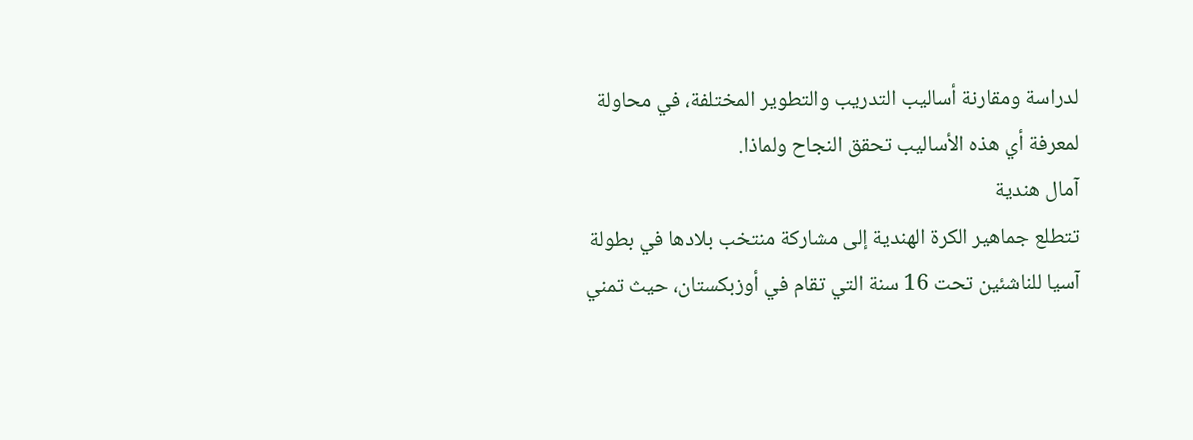لدراسة ومقارنة أساليب التدريب والتطوير المختلفة، في محاولة لمعرفة أي هذه الأساليب تحقق النجاح ولماذا.
آمال هندية
تتطلع جماهير الكرة الهندية إلى مشاركة منتخب بلادها في بطولة آسيا للناشئين تحت 16 سنة التي تقام في أوزبكستان، حيث تمني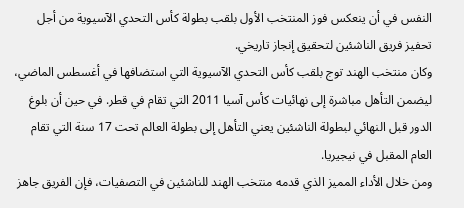النفس في أن ينعكس فوز المنتخب الأول بلقب بطولة كأس التحدي الآسيوية من أجل تحفيز فريق الناشئين لتحقيق إنجاز تاريخي.
وكان منتخب الهند توج بلقب كأس التحدي الآسيوية التي استضافها في أغسطس الماضي، ليضمن التأهل مباشرة إلى نهائيات كأس آسيا 2011 التي تقام في قطر. في حين أن بلوغ الدور قبل النهائي لبطولة الناشئين يعني التأهل إلى بطولة العالم تحت 17 سنة التي تقام العام المقبل في نيجيريا.
ومن خلال الأداء المميز الذي قدمه منتخب الهند للناشئين في التصفيات، فإن الفريق جاهز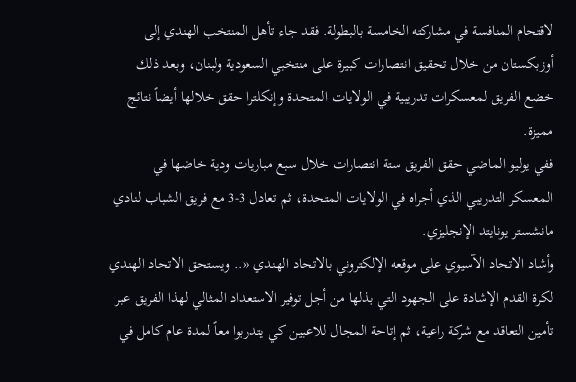لاقتحام المنافسة في مشاركته الخامسة بالبطولة. فقد جاء تأهل المنتخب الهندي إلى أوزبكستان من خلال تحقيق انتصارات كبيرة على منتخبي السعودية ولبنان، وبعد ذلك خضع الفريق لمعسكرات تدريبية في الولايات المتحدة وإنكلترا حقق خلالها أيضاً نتائج مميزة.
ففي يوليو الماضي حقق الفريق ستة انتصارات خلال سبع مباريات ودية خاضها في المعسكر التدريبي الذي أجراه في الولايات المتحدة، ثم تعادل 3-3 مع فريق الشباب لنادي مانشستر يونايتد الإنجليزي.
وأشاد الاتحاد الآسيوي على موقعه الإلكتروني بالاتحاد الهندي «.. ويستحق الاتحاد الهندي لكرة القدم الإشادة على الجهود التي بذلها من أجل توفير الاستعداد المثالي لهذا الفريق عبر تأمين التعاقد مع شركة راعية، ثم إتاحة المجال للاعبين كي يتدربوا معاً لمدة عام كامل في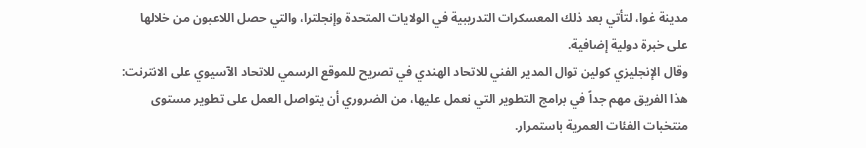مدينة غوا، لتأتي بعد ذلك المعسكرات التدريبية في الولايات المتحدة وإنجلترا، والتي حصل اللاعبون من خلالها على خبرة دولية إضافية.
وقال الإنجليزي كولين توال المدير الفني للاتحاد الهندي في تصريح للموقع الرسمي للاتحاد الآسيوي على الانترنت: هذا الفريق مهم جداً في برامج التطوير التي نعمل عليها، من الضروري أن يتواصل العمل على تطوير مستوى منتخبات الفئات العمرية باستمرار.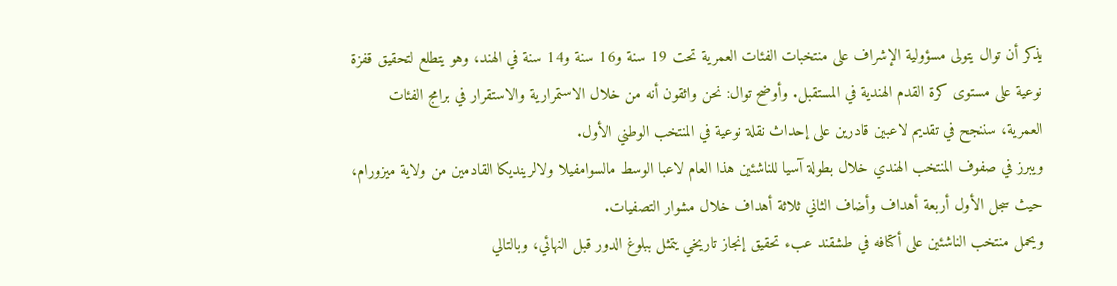يذكر أن توال يتولى مسؤولية الإشراف على منتخبات الفئات العمرية تحت 19 سنة و16 سنة و14 سنة في الهند، وهو يتطلع لتحقيق قفزة نوعية على مستوى كرة القدم الهندية في المستقبل. وأوضح توال: نحن واثقون أنه من خلال الاستمرارية والاستقرار في برامج الفئات العمرية، سننجح في تقديم لاعبين قادرين على إحداث نقلة نوعية في المنتخب الوطني الأول.
ويبرز في صفوف المنتخب الهندي خلال بطولة آسيا للناشئين هذا العام لاعبا الوسط مالسوامفيلا ولالرينديكا القادمين من ولاية ميزورام، حيث سجل الأول أربعة أهداف وأضاف الثاني ثلاثة أهداف خلال مشوار التصفيات.
ويحمل منتخب الناشئين على أكتافه في طشقند عبء تحقيق إنجاز تاريخي يتمثل ببلوغ الدور قبل النهائي، وبالتالي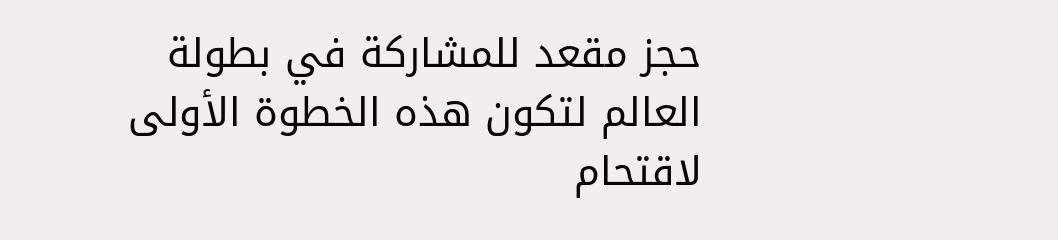حجز مقعد للمشاركة في بطولة العالم لتكون هذه الخطوة الأولى لاقتحام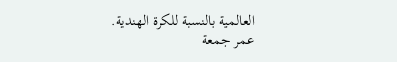العالمية بالنسبة للكرة الهندية.
عمر جمعة